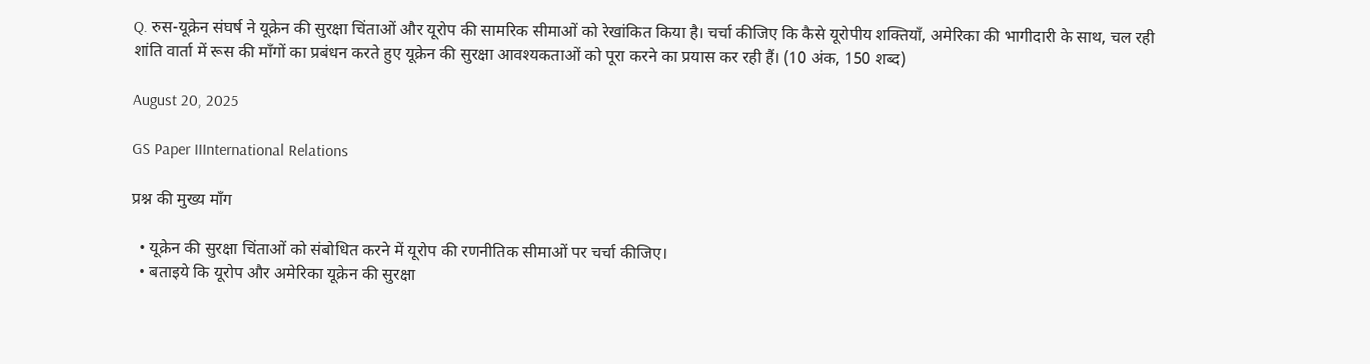Q. रुस-यूक्रेन संघर्ष ने यूक्रेन की सुरक्षा चिंताओं और यूरोप की सामरिक सीमाओं को रेखांकित किया है। चर्चा कीजिए कि कैसे यूरोपीय शक्तियाँ, अमेरिका की भागीदारी के साथ, चल रही शांति वार्ता में रूस की माँगों का प्रबंधन करते हुए यूक्रेन की सुरक्षा आवश्यकताओं को पूरा करने का प्रयास कर रही हैं। (10 अंक, 150 शब्द)

August 20, 2025

GS Paper IIInternational Relations

प्रश्न की मुख्य माँग

  • यूक्रेन की सुरक्षा चिंताओं को संबोधित करने में यूरोप की रणनीतिक सीमाओं पर चर्चा कीजिए।
  • बताइये कि यूरोप और अमेरिका यूक्रेन की सुरक्षा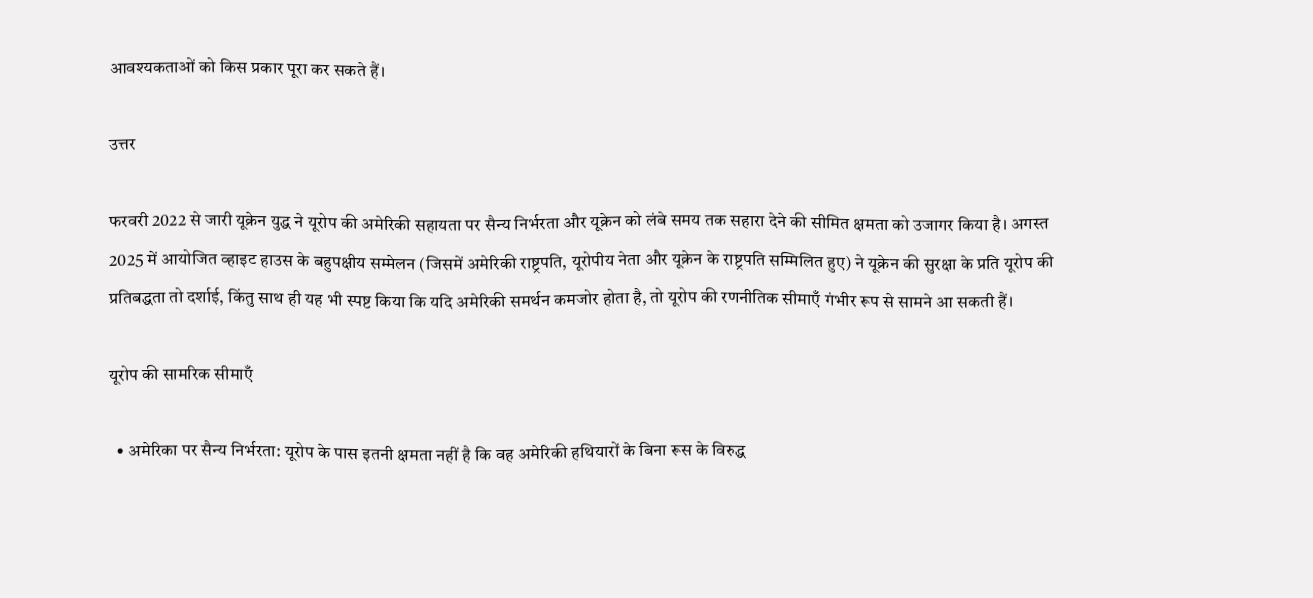आवश्यकताओं को किस प्रकार पूरा कर सकते हैं।

उत्तर

फरवरी 2022 से जारी यूक्रेन युद्ध ने यूरोप की अमेरिकी सहायता पर सैन्य निर्भरता और यूक्रेन को लंबे समय तक सहारा देने की सीमित क्षमता को उजागर किया है। अगस्त 2025 में आयोजित व्हाइट हाउस के बहुपक्षीय सम्मेलन (जिसमें अमेरिकी राष्ट्रपति, यूरोपीय नेता और यूक्रेन के राष्ट्रपति सम्मिलित हुए) ने यूक्रेन की सुरक्षा के प्रति यूरोप की प्रतिबद्धता तो दर्शाई, किंतु साथ ही यह भी स्पष्ट किया कि यदि अमेरिकी समर्थन कमजोर होता है, तो यूरोप की रणनीतिक सीमाएँ गंभीर रूप से सामने आ सकती हैं।

यूरोप की सामरिक सीमाएँ

  • अमेरिका पर सैन्य निर्भरता: यूरोप के पास इतनी क्षमता नहीं है कि वह अमेरिकी हथियारों के बिना रूस के विरुद्ध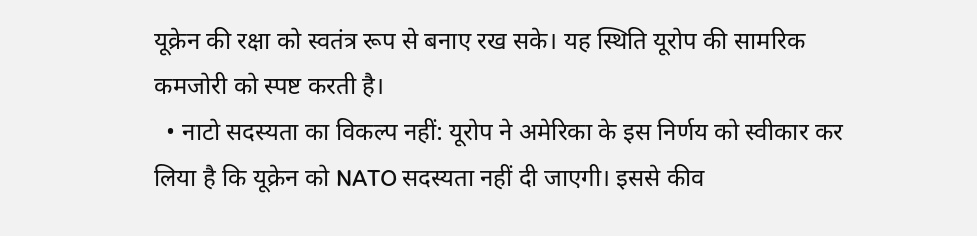यूक्रेन की रक्षा को स्वतंत्र रूप से बनाए रख सके। यह स्थिति यूरोप की सामरिक कमजोरी को स्पष्ट करती है।
  • नाटो सदस्यता का विकल्प नहीं: यूरोप ने अमेरिका के इस निर्णय को स्वीकार कर लिया है कि यूक्रेन को NATO सदस्यता नहीं दी जाएगी। इससे कीव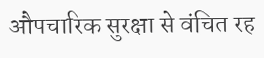औपचारिक सुरक्षा से वंचित रह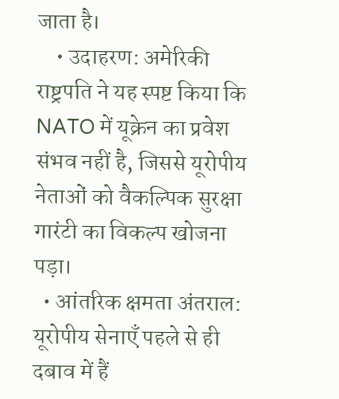जाता है।
    • उदाहरण: अमेरिकी राष्ट्रपति ने यह स्पष्ट किया कि NATO में यूक्रेन का प्रवेश संभव नहीं है, जिससे यूरोपीय नेताओं को वैकल्पिक सुरक्षा गारंटी का विकल्प खोजना पड़ा।
  • आंतरिक क्षमता अंतराल: यूरोपीय सेनाएँ पहले से ही दबाव में हैं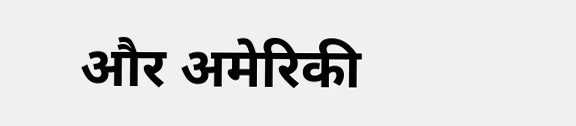और अमेरिकी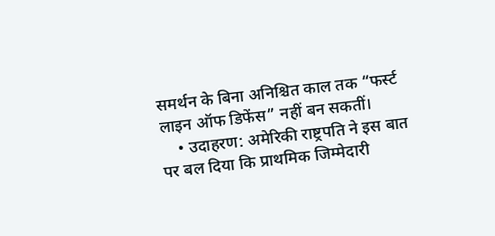समर्थन के बिना अनिश्चित काल तक “फर्स्ट लाइन ऑफ डिफेंस” नहीं बन सकतीं।
    • उदाहरण: अमेरिकी राष्ट्रपति ने इस बात पर बल दिया कि प्राथमिक जिम्मेदारी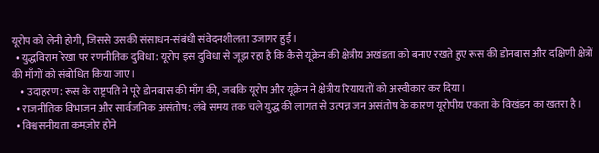यूरोप को लेनी होगी, जिससे उसकी संसाधन-संबंधी संवेदनशीलता उजागर हुईं।
  • युद्धविराम रेखा पर रणनीतिक दुविधा: यूरोप इस दुविधा से जूझ रहा है कि कैसे यूक्रेन की क्षेत्रीय अखंडता को बनाए रखते हुए रूस की डोनबास और दक्षिणी क्षेत्रों की माँगों को संबोधित किया जाए।
    • उदाहरण: रूस के राष्ट्रपति ने पूरे डोनबास की माँग की, जबकि यूरोप और यूक्रेन ने क्षेत्रीय रियायतों को अस्वीकार कर दिया।
  • राजनीतिक विभाजन और सार्वजनिक असंतोष: लंबे समय तक चले युद्ध की लागत से उत्पन्न जन असंतोष के कारण यूरोपीय एकता के विखंडन का खतरा है।
  • विश्वसनीयता कमज़ोर होने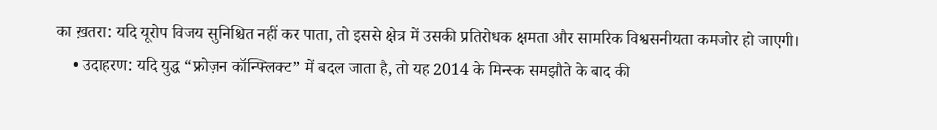का ख़तरा: यदि यूरोप विजय सुनिश्चित नहीं कर पाता, तो इससे क्षेत्र में उसकी प्रतिरोधक क्षमता और सामरिक विश्वसनीयता कमजोर हो जाएगी।
    • उदाहरण: यदि युद्ध “फ्रोज़न कॉन्फ्लिक्ट” में बदल जाता है, तो यह 2014 के मिन्स्क समझौते के बाद की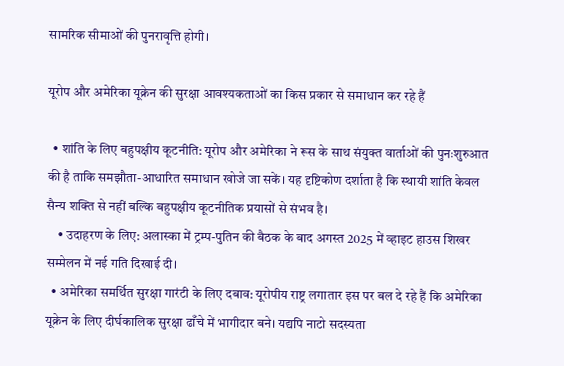सामरिक सीमाओं की पुनरावृत्ति होगी।

यूरोप और अमेरिका यूक्रेन की सुरक्षा आवश्यकताओं का किस प्रकार से समाधान कर रहे हैं

  • शांति के लिए बहुपक्षीय कूटनीति: यूरोप और अमेरिका ने रूस के साथ संयुक्त वार्ताओं की पुनः‌शुरुआत की है ताकि समझौता-आधारित समाधान खोजे जा सकें। यह दृष्टिकोण दर्शाता है कि स्थायी शांति केवल सैन्य शक्ति से नहीं बल्कि बहुपक्षीय कूटनीतिक प्रयासों से संभव है।
    • उदाहरण के लिए: अलास्का में ट्रम्प-पुतिन की बैठक के बाद अगस्त 2025 में व्हाइट हाउस शिखर सम्मेलन में नई गति दिखाई दी।
  • अमेरिका समर्थित सुरक्षा गारंटी के लिए दबाव: यूरोपीय राष्ट्र लगातार इस पर बल दे रहे हैं कि अमेरिका यूक्रेन के लिए दीर्घकालिक सुरक्षा ढाँचे में भागीदार बने। यद्यपि नाटो सदस्यता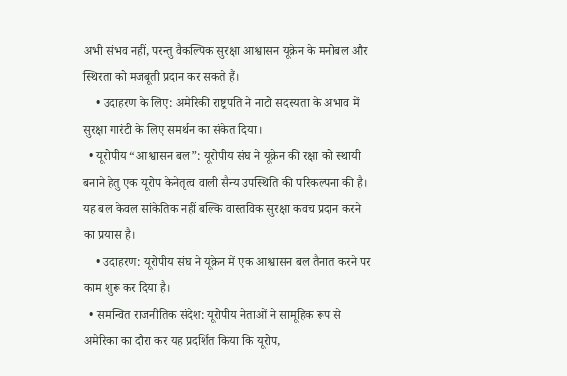अभी संभव नहीं, परन्तु वैकल्पिक सुरक्षा आश्वासन यूक्रेन के मनोबल और स्थिरता को मजबूती प्रदान कर सकते हैं।
    • उदाहरण के लिए: अमेरिकी राष्ट्रपति ने नाटो सदस्यता के अभाव में सुरक्षा गारंटी के लिए समर्थन का संकेत दिया।
  • यूरोपीय “आश्वासन बल”: यूरोपीय संघ ने यूक्रेन की रक्षा को स्थायी बनाने हेतु एक यूरोप के‌नेतृत्व वाली सैन्य उपस्थिति की परिकल्पना की है। यह बल केवल सांकेतिक नहीं बल्कि वास्तविक सुरक्षा कवच प्रदान करने का प्रयास है।
    • उदाहरण: यूरोपीय संघ ने यूक्रेन में एक आश्वासन बल तैनात करने पर काम शुरू कर दिया है।
  • समन्वित राजनीतिक संदेश: यूरोपीय नेताओं ने सामूहिक रूप से अमेरिका का दौरा कर यह प्रदर्शित किया कि यूरोप,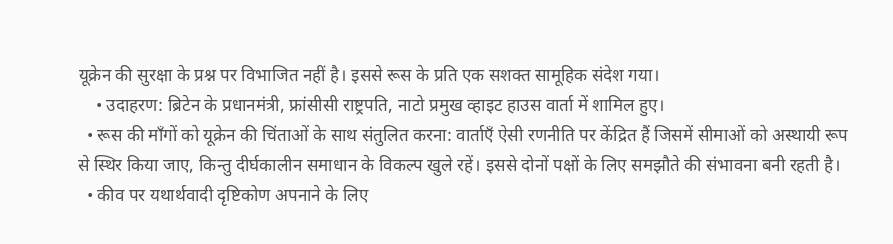यूक्रेन की सुरक्षा के प्रश्न पर विभाजित नहीं है। इससे रूस के प्रति एक सशक्त सामूहिक संदेश गया।
    • उदाहरण: ब्रिटेन के प्रधानमंत्री, फ्रांसीसी राष्ट्रपति, नाटो प्रमुख व्हाइट हाउस वार्ता में शामिल हुए।
  • रूस की माँगों को यूक्रेन की चिंताओं के साथ संतुलित करना: वार्ताएँ ऐसी रणनीति पर केंद्रित हैं जिसमें सीमाओं को अस्थायी रूप से स्थिर किया जाए, किन्तु दीर्घकालीन समाधान के विकल्प खुले रहें। इससे दोनों पक्षों के लिए समझौते की संभावना बनी रहती है।
  • कीव पर यथार्थवादी दृष्टिकोण अपनाने के लिए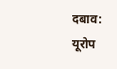दबाव: यूरोप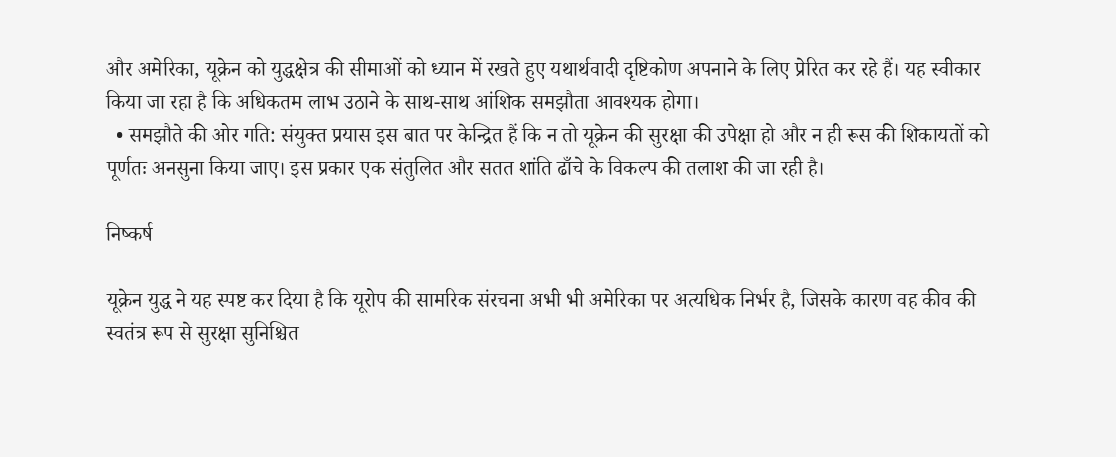और अमेरिका, यूक्रेन को युद्धक्षेत्र की सीमाओं को ध्यान में रखते हुए यथार्थवादी दृष्टिकोण अपनाने के लिए प्रेरित कर रहे हैं। यह स्वीकार किया जा रहा है कि अधिकतम लाभ उठाने के साथ-साथ आंशिक समझौता आवश्यक होगा।
  • समझौते की ओर गति: संयुक्त प्रयास इस बात पर केन्द्रित हैं कि न तो यूक्रेन की सुरक्षा की उपेक्षा हो और न ही रूस की शिकायतों को पूर्णतः अनसुना किया जाए। इस प्रकार एक संतुलित और सतत शांति ढाँचे के‌ विकल्प की तलाश की जा रही है।

निष्कर्ष

यूक्रेन युद्ध ने यह स्पष्ट कर दिया है कि यूरोप की सामरिक संरचना अभी भी अमेरिका पर अत्यधिक निर्भर है, जिसके कारण वह कीव की स्वतंत्र रूप से सुरक्षा सुनिश्चित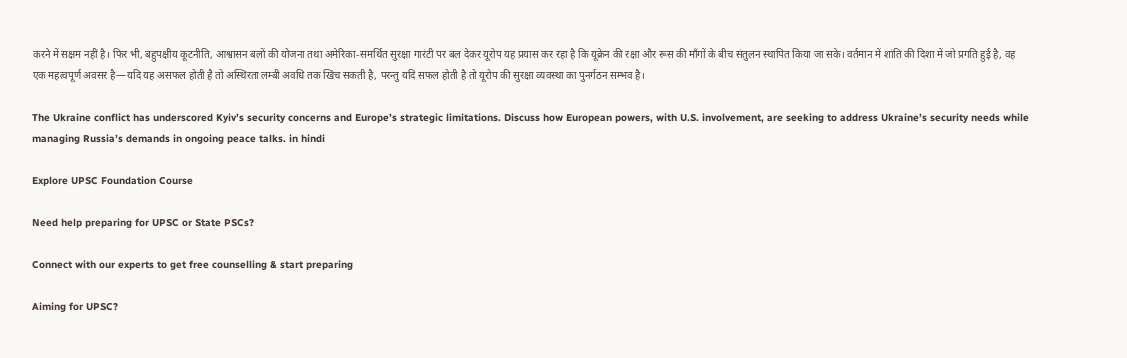करने में सक्षम नहीं है। फिर भी, बहुपक्षीय कूटनीति, आश्वासन बलों की योजना तथा अमेरिका-समर्थित सुरक्षा गारंटी पर बल देकर यूरोप यह प्रयास कर रहा है कि यूक्रेन की रक्षा और रूस की माँगों के बीच संतुलन स्थापित किया जा सके। वर्तमान में शांति की दिशा में जो प्रगति हुई है, वह एक महत्वपूर्ण अवसर है—यदि यह असफल होती है तो अस्थिरता लम्बी अवधि तक खिंच सकती है, परन्तु यदि सफल होती है तो यूरोप की सुरक्षा व्यवस्था का पुनर्गठन सम्भव है।

The Ukraine conflict has underscored Kyiv’s security concerns and Europe’s strategic limitations. Discuss how European powers, with U.S. involvement, are seeking to address Ukraine’s security needs while managing Russia’s demands in ongoing peace talks. in hindi

Explore UPSC Foundation Course

Need help preparing for UPSC or State PSCs?

Connect with our experts to get free counselling & start preparing

Aiming for UPSC?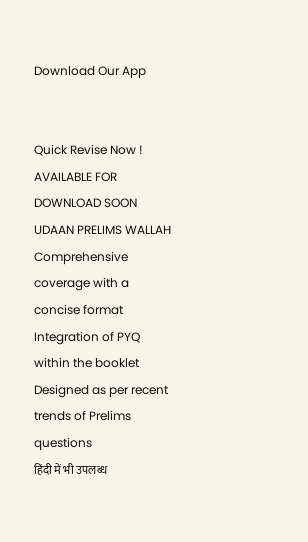Download Our App


Quick Revise Now !
AVAILABLE FOR DOWNLOAD SOON
UDAAN PRELIMS WALLAH
Comprehensive coverage with a concise format
Integration of PYQ within the booklet
Designed as per recent trends of Prelims questions
हिंदी में भी उपलब्ध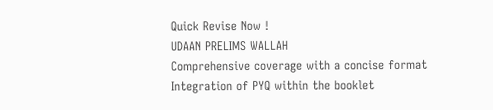Quick Revise Now !
UDAAN PRELIMS WALLAH
Comprehensive coverage with a concise format
Integration of PYQ within the booklet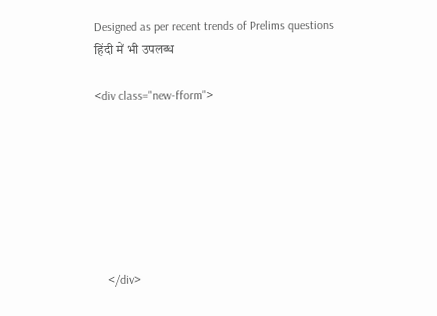Designed as per recent trends of Prelims questions
हिंदी में भी उपलब्ध

<div class="new-fform">







    </div>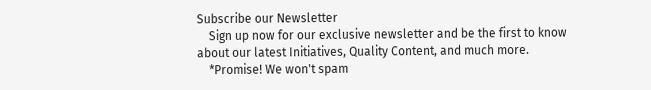Subscribe our Newsletter
    Sign up now for our exclusive newsletter and be the first to know about our latest Initiatives, Quality Content, and much more.
    *Promise! We won't spam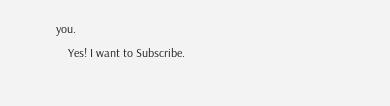you.
    Yes! I want to Subscribe.